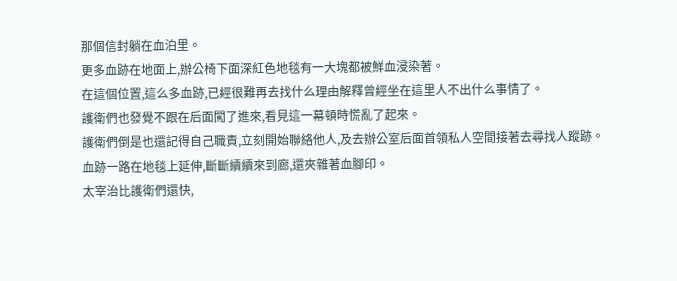那個信封躺在血泊里。
更多血跡在地面上,辦公椅下面深紅色地毯有一大塊都被鮮血浸染著。
在這個位置,這么多血跡,已經很難再去找什么理由解釋曾經坐在這里人不出什么事情了。
護衛們也發覺不跟在后面闖了進來,看見這一幕頓時慌亂了起來。
護衛們倒是也還記得自己職責,立刻開始聯絡他人,及去辦公室后面首領私人空間接著去尋找人蹤跡。
血跡一路在地毯上延伸,斷斷續續來到廊,還夾雜著血腳印。
太宰治比護衛們還快,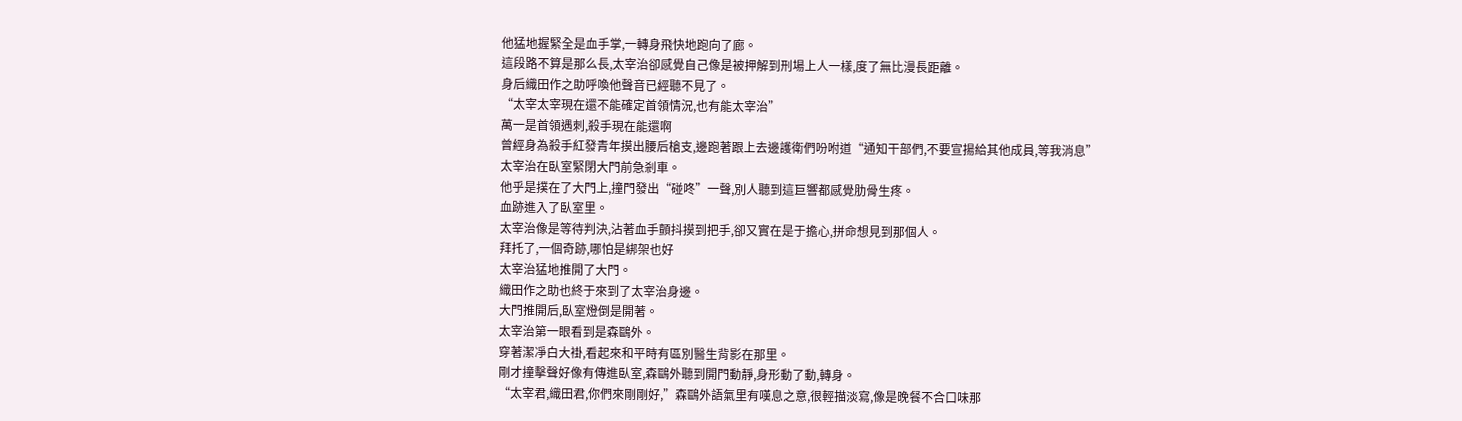他猛地握緊全是血手掌,一轉身飛快地跑向了廊。
這段路不算是那么長,太宰治卻感覺自己像是被押解到刑場上人一樣,度了無比漫長距離。
身后織田作之助呼喚他聲音已經聽不見了。
“太宰太宰現在還不能確定首領情況,也有能太宰治”
萬一是首領遇刺,殺手現在能還啊
曾經身為殺手紅發青年摸出腰后槍支,邊跑著跟上去邊護衛們吩咐道“通知干部們,不要宣揚給其他成員,等我消息”
太宰治在臥室緊閉大門前急剎車。
他乎是撲在了大門上,撞門發出“碰咚”一聲,別人聽到這巨響都感覺肋骨生疼。
血跡進入了臥室里。
太宰治像是等待判決,沾著血手顫抖摸到把手,卻又實在是于擔心,拼命想見到那個人。
拜托了,一個奇跡,哪怕是綁架也好
太宰治猛地推開了大門。
織田作之助也終于來到了太宰治身邊。
大門推開后,臥室燈倒是開著。
太宰治第一眼看到是森鷗外。
穿著潔凈白大褂,看起來和平時有區別醫生背影在那里。
剛才撞擊聲好像有傳進臥室,森鷗外聽到開門動靜,身形動了動,轉身。
“太宰君,織田君,你們來剛剛好,”森鷗外語氣里有嘆息之意,很輕描淡寫,像是晚餐不合口味那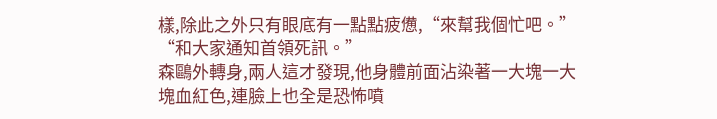樣,除此之外只有眼底有一點點疲憊,“來幫我個忙吧。”
“和大家通知首領死訊。”
森鷗外轉身,兩人這才發現,他身體前面沾染著一大塊一大塊血紅色,連臉上也全是恐怖噴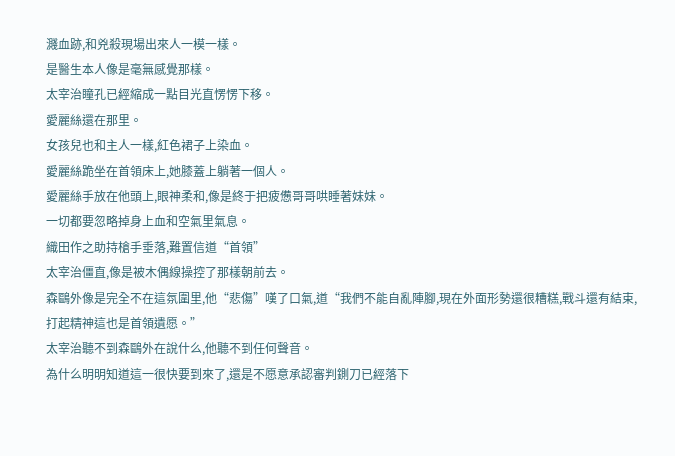濺血跡,和兇殺現場出來人一模一樣。
是醫生本人像是毫無感覺那樣。
太宰治瞳孔已經縮成一點目光直愣愣下移。
愛麗絲還在那里。
女孩兒也和主人一樣,紅色裙子上染血。
愛麗絲跪坐在首領床上,她膝蓋上躺著一個人。
愛麗絲手放在他頭上,眼神柔和,像是終于把疲憊哥哥哄睡著妹妹。
一切都要忽略掉身上血和空氣里氣息。
織田作之助持槍手垂落,難置信道“首領”
太宰治僵直,像是被木偶線操控了那樣朝前去。
森鷗外像是完全不在這氛圍里,他“悲傷”嘆了口氣,道“我們不能自亂陣腳,現在外面形勢還很糟糕,戰斗還有結束,打起精神這也是首領遺愿。”
太宰治聽不到森鷗外在說什么,他聽不到任何聲音。
為什么明明知道這一很快要到來了,還是不愿意承認審判鍘刀已經落下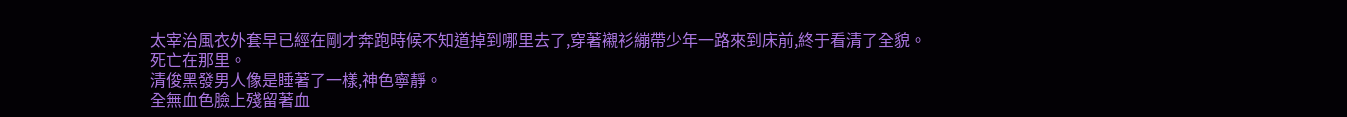太宰治風衣外套早已經在剛才奔跑時候不知道掉到哪里去了,穿著襯衫繃帶少年一路來到床前,終于看清了全貌。
死亡在那里。
清俊黑發男人像是睡著了一樣,神色寧靜。
全無血色臉上殘留著血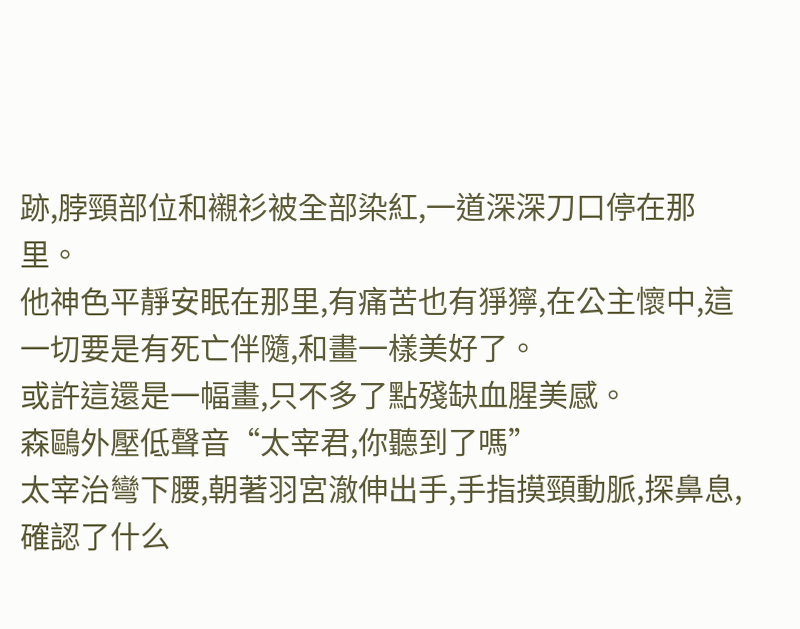跡,脖頸部位和襯衫被全部染紅,一道深深刀口停在那里。
他神色平靜安眠在那里,有痛苦也有猙獰,在公主懷中,這一切要是有死亡伴隨,和畫一樣美好了。
或許這還是一幅畫,只不多了點殘缺血腥美感。
森鷗外壓低聲音“太宰君,你聽到了嗎”
太宰治彎下腰,朝著羽宮澈伸出手,手指摸頸動脈,探鼻息,確認了什么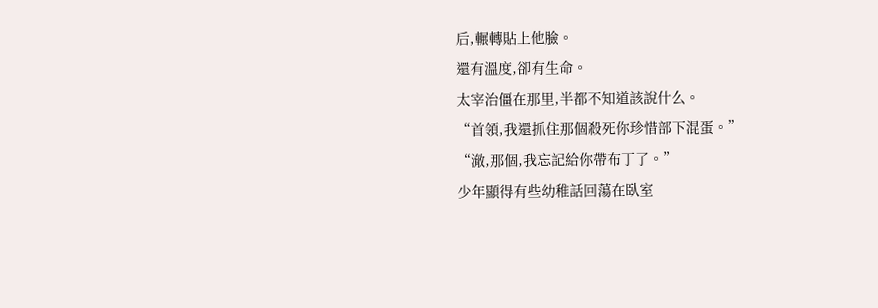后,輾轉貼上他臉。
還有溫度,卻有生命。
太宰治僵在那里,半都不知道該說什么。
“首領,我還抓住那個殺死你珍惜部下混蛋。”
“澈,那個,我忘記給你帶布丁了。”
少年顯得有些幼稚話回蕩在臥室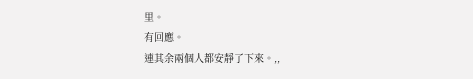里。
有回應。
連其余兩個人都安靜了下來。,,